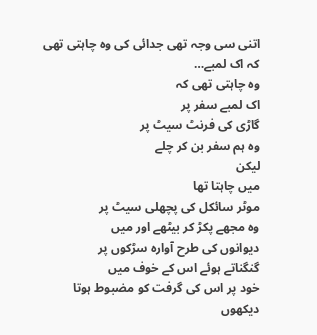اتنی سی وجہ تھی جدائی کی وہ چاہتی تھی کہ اک لمبے…
وہ چاہتی تھی کہ
اک لمبے سفر پر
گاڑی کی فرنٹ سیٹ پر
وہ ہم سفر بن کر چلے
لیکن
میں چاہتا تھا
موٹر سائکل کی پچھلی سیٹ پر
وہ مجھے پکڑ کر بیٹھے اور میں
دیوانوں کی طرح آوارہ سڑکوں پر
گنگناتے ہوئے اس کے خوف میں
خود پر اس کی گرفت کو مضبوط ہوتا دیکھوں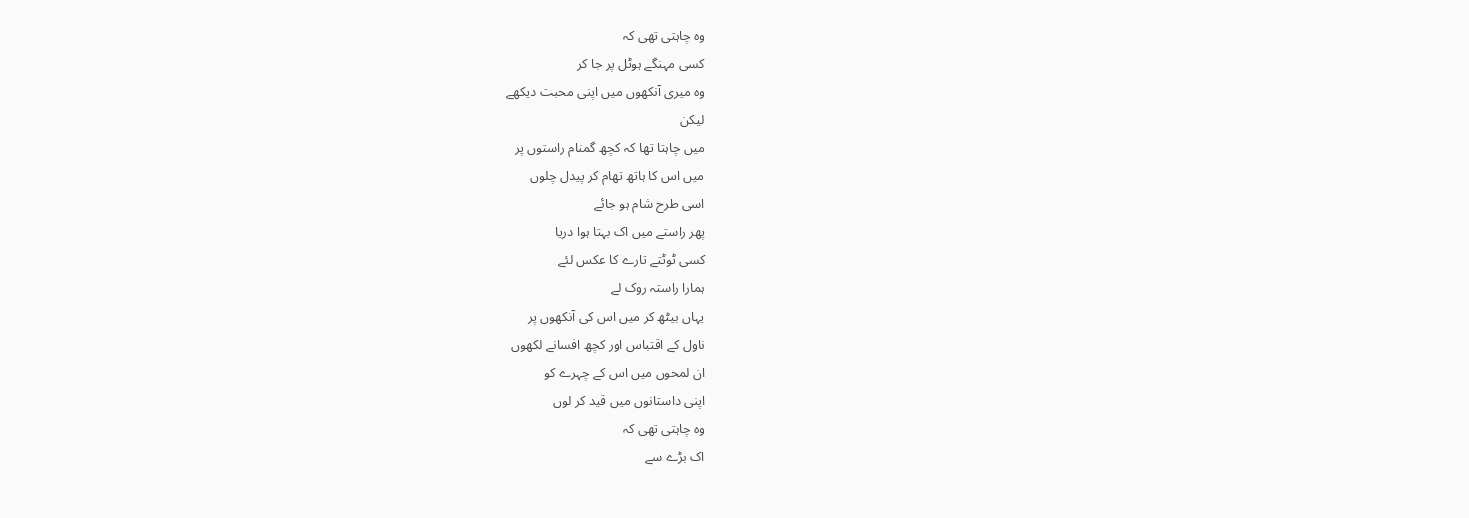وہ چاہتی تھی کہ
کسی مہنگے ہوٹل پر جا کر
وہ میری آنکھوں میں اپنی محبت دیکھے
لیکن
میں چاہتا تھا کہ کچھ گمنام راستوں پر
میں اس کا ہاتھ تھام کر پیدل چلوں
اسی طرح شام ہو جائے
پھر راستے میں اک بہتا ہوا دریا
کسی ٹوٹتے تارے کا عکس لئے
ہمارا راستہ روک لے
یہاں بیٹھ کر میں اس کی آنکھوں پر
ناول کے اقتباس اور کچھ افسانے لکھوں
ان لمحوں میں اس کے چہرے کو
اپنی داستانوں میں قید کر لوں
وہ چاہتی تھی کہ
اک بڑے سے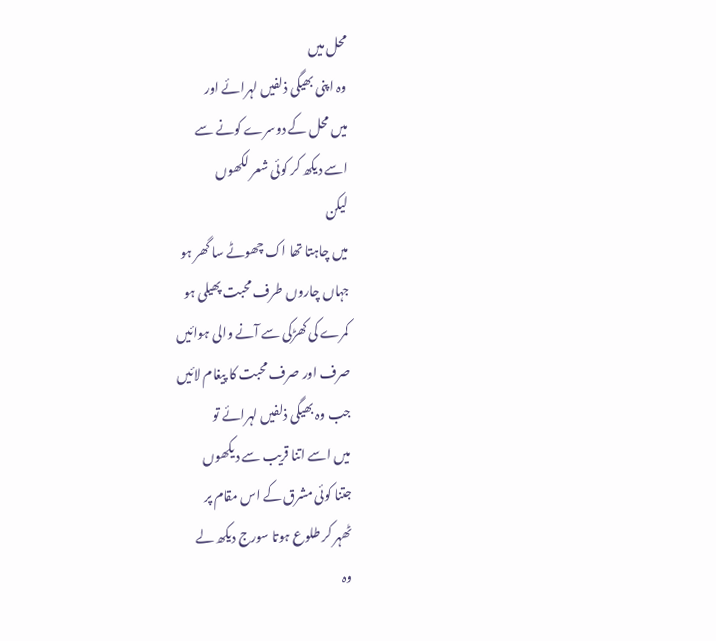محل میں
وہ اپنی بھیگی ذلفیں لہرائے اور
میں محل کے دوسرے کونے سے
اسے دیکھ کر کوئی شعر لکھوں
لیکن
میں چاہتا تھا اک چھوٹے سا گھر ہو
جہاں چاروں طرف محبت پھیلی ہو
کمرے کی کھڑکی سے آنے والی ہوائیں
صرف اور صرف محبت کا پیغام لائیں
جب وہ بھیگی ذلفیں لہرائے تو
میں اسے اتنا قریب سے دیکھوں
جتنا کوئی مشرق کے اس مقام پر
ٹھہر کر طلوع ہوتا سورج دیکھ لے
وہ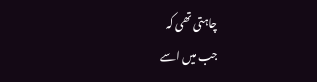چاہتی تھی کہ
جب میں اسے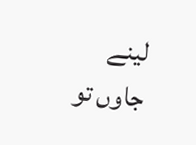لینے جاوں تو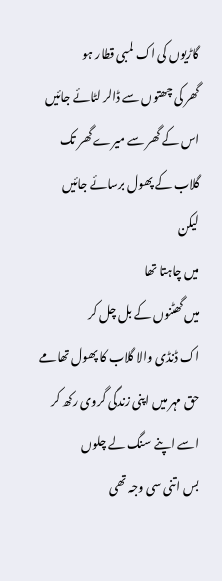گاڑیوں کی اک لمبی قطار ہو
گھر کی چھتوں سے ڈالر لٹائے جائیں
اس کے گھر سے میرے گھر تک
گلاب کے پھول برسائے جائیں
لیکن
میں چاہتا تھا
میں گھٹنوں کے بل چل کر
اک ڈنڈی والا گلاب کا پھول تھامے
حق مہر میں اپنی زندگی گروی رکھ کر
اسے اپنے سنگ لے چلوں
بس اتنی سی وجہ تھی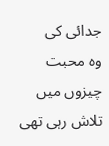جدائی کی
وہ محبت چیزوں میں تلاش رہی تھی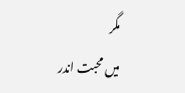مگر
میں محبت اندر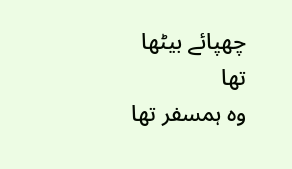چھپائے بیٹھا تھا
وہ ہمسفر تھا